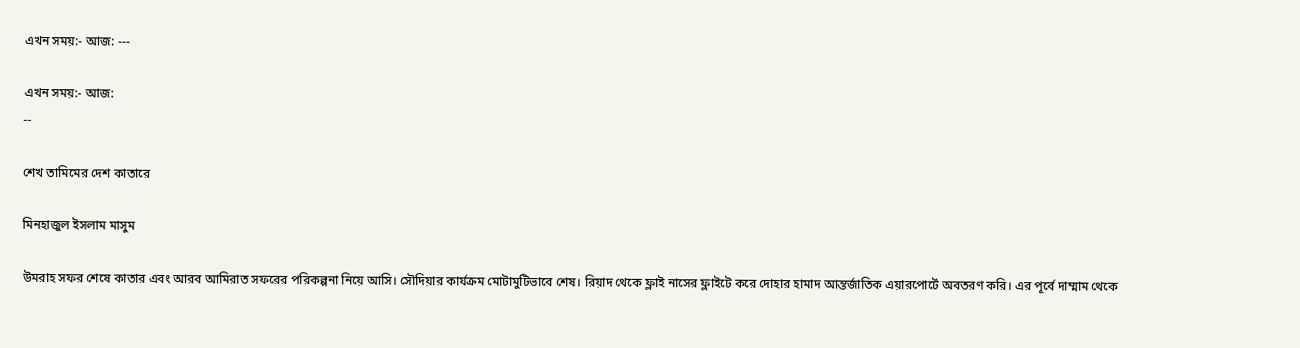এখন সময়:- আজ: ---

এখন সময়:- আজ:
--

শেখ তামিমের দেশ কাতারে

মিনহাজুল ইসলাম মাসুম

উমরাহ সফর শেষে কাতার এবং আরব আমিরাত সফরের পরিকল্পনা নিয়ে আসি। সৌদিয়ার কার্যক্রম মোটামুটিভাবে শেষ। রিয়াদ থেকে ফ্লাই নাসের ফ্লাইটে করে দোহার হামাদ আন্তর্জাতিক এয়ারপোর্টে অবতরণ করি। এর পূর্বে দাম্মাম থেকে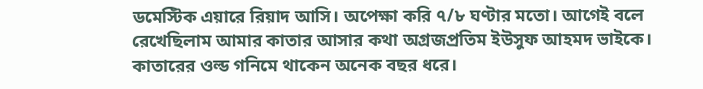ডমেস্টিক এয়ারে রিয়াদ আসি। অপেক্ষা করি ৭/৮ ঘণ্টার মতো। আগেই বলে রেখেছিলাম আমার কাতার আসার কথা অগ্রজপ্রতিম ইউসুফ আহমদ ভাইকে। কাতারের ওল্ড গনিমে থাকেন অনেক বছর ধরে।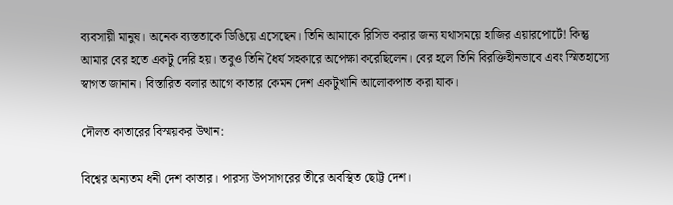ব্যবসায়ী মানুষ। অনেক ব্যস্ততাকে ডিঙিয়ে এসেছেন। তিনি আমাকে রিসিভ করার জন্য যথাসময়ে হাজির এয়ারপোর্টে! কিন্তু আমার বের হতে একটু দেরি হয়। তবুও তিনি ধৈর্য সহকারে অপেক্ষা করেছিলেন। বের হলে তিনি বিরক্তিহীনভাবে এবং স্মিতহাস্যে স্বাগত জানান। বিস্তারিত বলার আগে কাতার কেমন দেশ একটুখানি আলোকপাত করা যাক।

দৌলত কাতারের বিস্ময়কর উত্থান:

বিশ্বের অন্যতম ধনী দেশ কাতার। পারস্য উপসাগরের তীরে অবস্থিত ছোট্ট দেশ।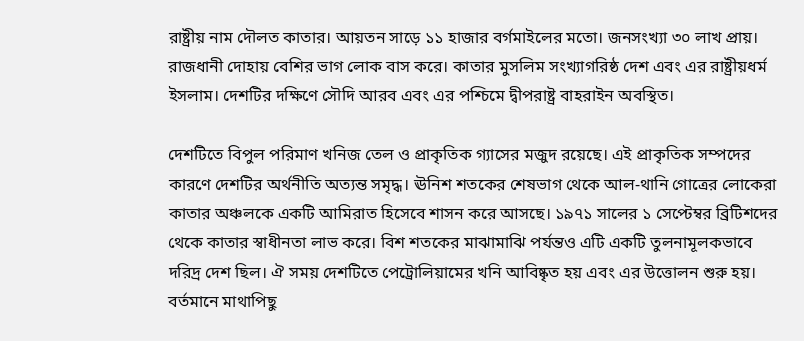রাষ্ট্রীয় নাম দৌলত কাতার। আয়তন সাড়ে ১১ হাজার বর্গমাইলের মতো। জনসংখ্যা ৩০ লাখ প্রায়। রাজধানী দোহায় বেশির ভাগ লোক বাস করে। কাতার মুসলিম সংখ্যাগরিষ্ঠ দেশ এবং এর রাষ্ট্রীয়ধর্ম ইসলাম। দেশটির দক্ষিণে সৌদি আরব এবং এর পশ্চিমে দ্বীপরাষ্ট্র বাহরাইন অবস্থিত।

দেশটিতে বিপুল পরিমাণ খনিজ তেল ও প্রাকৃতিক গ্যাসের মজুদ রয়েছে। এই প্রাকৃতিক সম্পদের কারণে দেশটির অর্থনীতি অত্যন্ত সমৃদ্ধ। ঊনিশ শতকের শেষভাগ থেকে আল-থানি গোত্রের লোকেরা কাতার অঞ্চলকে একটি আমিরাত হিসেবে শাসন করে আসছে। ১৯৭১ সালের ১ সেপ্টেম্বর ব্রিটিশদের থেকে কাতার স্বাধীনতা লাভ করে। বিশ শতকের মাঝামাঝি পর্যন্তও এটি একটি তুলনামূলকভাবে দরিদ্র দেশ ছিল। ঐ সময় দেশটিতে পেট্রোলিয়ামের খনি আবিষ্কৃত হয় এবং এর উত্তোলন শুরু হয়। বর্তমানে মাথাপিছু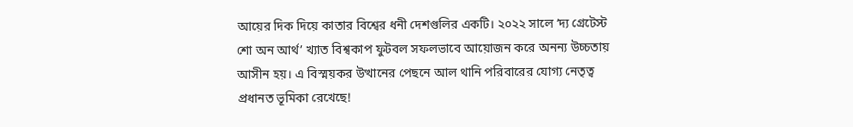আয়ের দিক দিয়ে কাতার বিশ্বের ধনী দেশগুলির একটি। ২০২২ সালে ‘দ্য গ্রেটেস্ট শো অন আর্থ’ খ্যাত বিশ্বকাপ ফুটবল সফলভাবে আয়োজন করে অনন্য উচ্চতায় আসীন হয়। এ বিস্ময়কর উত্থানের পেছনে আল থানি পরিবারের যোগ্য নেতৃত্ব প্রধানত ভূমিকা রেখেছে!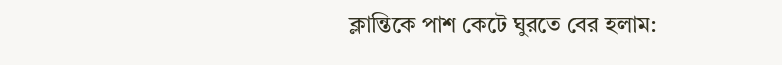ক্লান্তিকে পাশ কেটে ঘুরতে বের হলাম: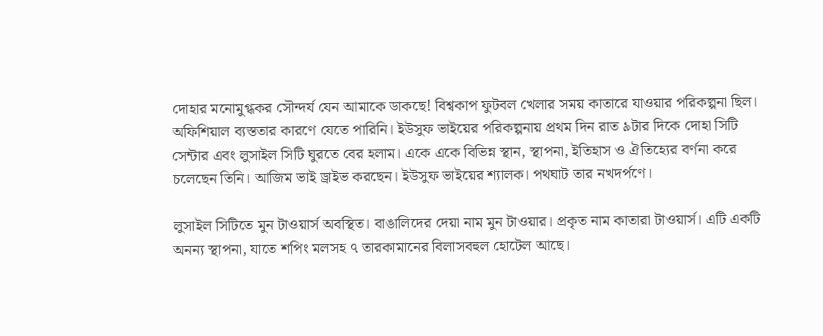দোহার মনোমুগ্ধকর সৌন্দর্য যেন আমাকে ডাকছে! বিশ্বকাপ ফুটবল খেলার সময় কাতারে যাওয়ার পরিকল্পনা ছিল। অফিশিয়াল ব্যস্ততার কারণে যেতে পারিনি। ইউসুফ ভাইয়ের পরিকল্পনায় প্রথম দিন রাত ৯টার দিকে দোহা সিটি সেন্টার এবং লুসাইল সিটি ঘুরতে বের হলাম। একে একে বিভিন্ন স্থান, স্থাপনা, ইতিহাস ও ঐতিহ্যের বর্ণনা করে চলেছেন তিনি। আজিম ভাই ড্রাইভ করছেন। ইউসুফ ভাইয়ের শ্যালক। পথঘাট তার নখদর্পণে।

লুসাইল সিটিতে মুন টাওয়ার্স অবস্থিত। বাঙালিদের দেয়া নাম মুন টাওয়ার। প্রকৃত নাম কাতারা টাওয়ার্স। এটি একটি অনন্য স্থাপনা, যাতে শপিং মলসহ ৭ তারকামানের বিলাসবহুল হোটেল আছে।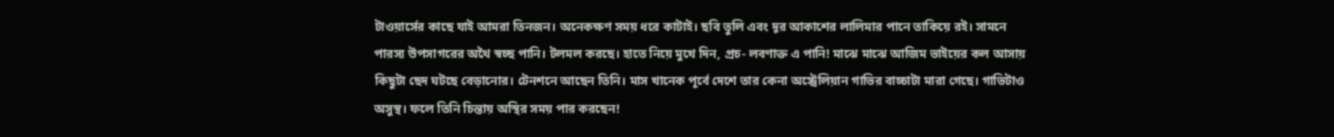টাওয়ার্সের কাছে যাই আমরা তিনজন। অনেকক্ষণ সময় ধরে কাটাই। ছবি তুলি এবং দূর আকাশের লালিমার পানে তাকিয়ে রই। সামনে পারস্য উপসাগরের অথৈ স্বচ্ছ পানি। টলমল করছে। হাতে নিয়ে মুখে দিন, প্রচ- লবণাক্ত এ পানি! মাঝে মাঝে আজিম ভাইয়ের কল আসায় কিছুটা ছেদ ঘটছে বেড়ানোর। টেনশনে আছেন তিনি। মাস খানেক পূর্বে দেশে তার কেনা অস্ট্রেলিয়ান গাভির বাচ্চাটা মারা গেছে। গাভিটাও অসুস্থ। ফলে তিনি চিন্তায় অস্থির সময় পার করছেন!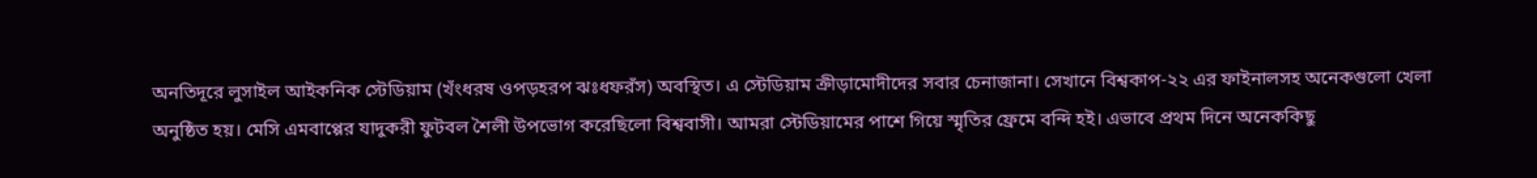অনতিদূরে লুসাইল আইকনিক স্টেডিয়াম (খঁংধরষ ওপড়হরপ ঝঃধফরঁস) অবস্থিত। এ স্টেডিয়াম ক্রীড়ামোদীদের সবার চেনাজানা। সেখানে বিশ্বকাপ-২২ এর ফাইনালসহ অনেকগুলো খেলা অনুষ্ঠিত হয়। মেসি এমবাপ্পের যাদুকরী ফুটবল শৈলী উপভোগ করেছিলো বিশ্ববাসী। আমরা স্টেডিয়ামের পাশে গিয়ে স্মৃতির ফ্রেমে বন্দি হই। এভাবে প্রথম দিনে অনেককিছু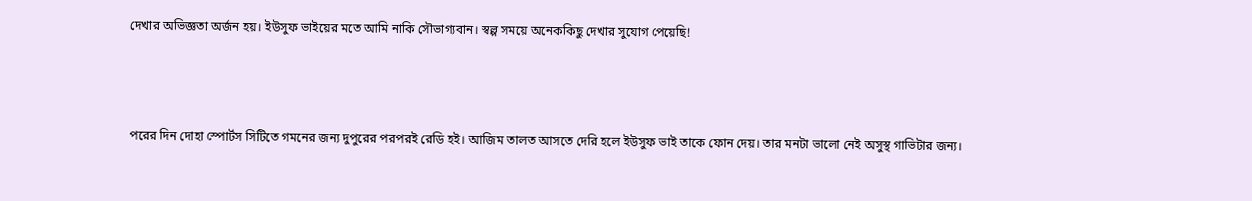দেখার অভিজ্ঞতা অর্জন হয়। ইউসুফ ভাইয়ের মতে আমি নাকি সৌভাগ্যবান। স্বল্প সময়ে অনেককিছু দেখার সুযোগ পেয়েছি!



পরের দিন দোহা স্পোর্টস সিটিতে গমনের জন্য দুপুরের পরপরই রেডি হই। আজিম তালত আসতে দেরি হলে ইউসুফ ভাই তাকে ফোন দেয়। তার মনটা ভালো নেই অসুস্থ গাভিটার জন্য।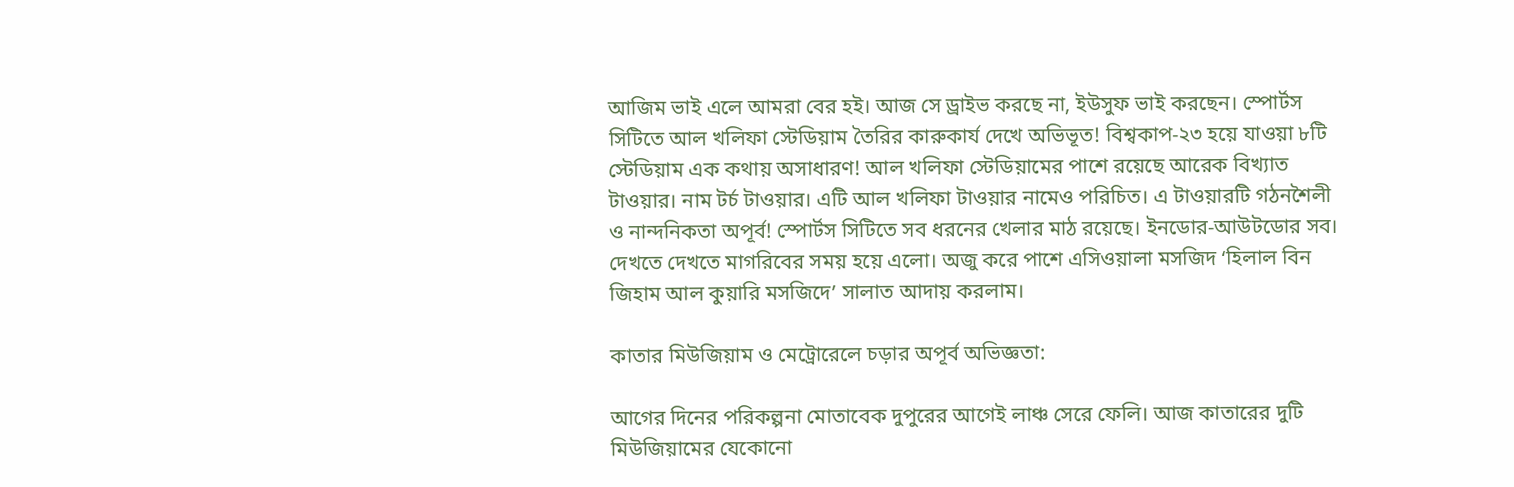আজিম ভাই এলে আমরা বের হই। আজ সে ড্রাইভ করছে না, ইউসুফ ভাই করছেন। স্পোর্টস সিটিতে আল খলিফা স্টেডিয়াম তৈরির কারুকার্য দেখে অভিভূত! বিশ্বকাপ-২৩ হয়ে যাওয়া ৮টি স্টেডিয়াম এক কথায় অসাধারণ! আল খলিফা স্টেডিয়ামের পাশে রয়েছে আরেক বিখ্যাত টাওয়ার। নাম টর্চ টাওয়ার। এটি আল খলিফা টাওয়ার নামেও পরিচিত। এ টাওয়ারটি গঠনশৈলী ও নান্দনিকতা অপূর্ব! স্পোর্টস সিটিতে সব ধরনের খেলার মাঠ রয়েছে। ইনডোর-আউটডোর সব। দেখতে দেখতে মাগরিবের সময় হয়ে এলো। অজু করে পাশে এসিওয়ালা মসজিদ ‘হিলাল বিন জিহাম আল কুয়ারি মসজিদে’ সালাত আদায় করলাম।

কাতার মিউজিয়াম ও মেট্রোরেলে চড়ার অপূর্ব অভিজ্ঞতা:

আগের দিনের পরিকল্পনা মোতাবেক দুপুরের আগেই লাঞ্চ সেরে ফেলি। আজ কাতারের দুটি মিউজিয়ামের যেকোনো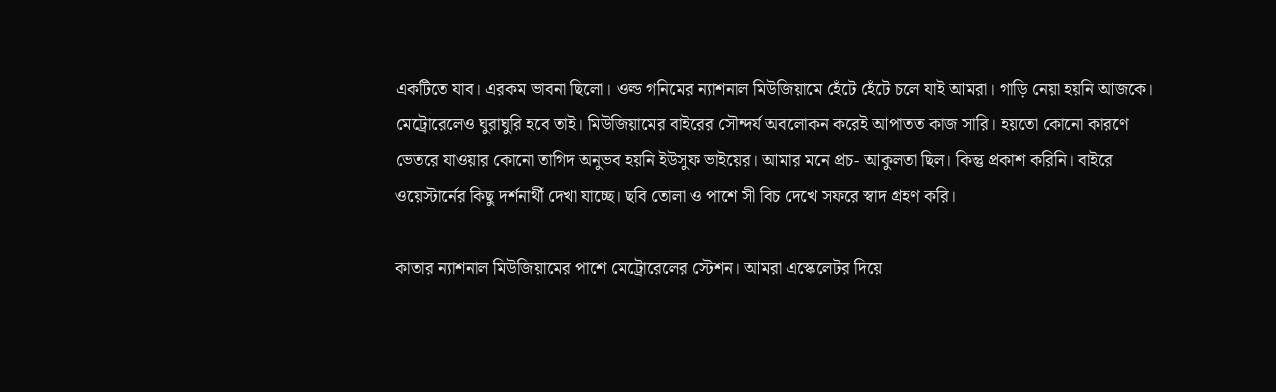একটিতে যাব। এরকম ভাবনা ছিলো। ওল্ড গনিমের ন্যাশনাল মিউজিয়ামে হেঁটে হেঁটে চলে যাই আমরা। গাড়ি নেয়া হয়নি আজকে। মেট্রোরেলেও ঘুরাঘুরি হবে তাই। মিউজিয়ামের বাইরের সৌন্দর্য অবলোকন করেই আপাতত কাজ সারি। হয়তো কোনো কারণে ভেতরে যাওয়ার কোনো তাগিদ অনুভব হয়নি ইউসুফ ভাইয়ের। আমার মনে প্রচ- আকুলতা ছিল। কিন্তু প্রকাশ করিনি। বাইরে ওয়েস্টার্নের কিছু দর্শনার্থী দেখা যাচ্ছে। ছবি তোলা ও পাশে সী বিচ দেখে সফরে স্বাদ গ্রহণ করি।

কাতার ন্যাশনাল মিউজিয়ামের পাশে মেট্রোরেলের স্টেশন। আমরা এস্কেলেটর দিয়ে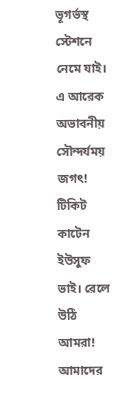ভূগর্ভস্থ স্টেশনে নেমে যাই। এ আরেক অভাবনীয় সৌন্দর্যময় জগৎ! টিকিট কাটেন ইউসুফ ভাই। রেলে উঠি আমরা! আমাদের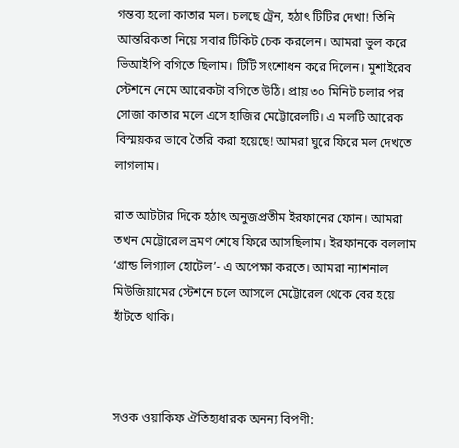গন্তব্য হলো কাতার মল। চলছে ট্রেন, হঠাৎ টিটির দেখা! তিনি আন্তরিকতা নিয়ে সবার টিকিট চেক করলেন। আমরা ভুল করে ভিআইপি বগিতে ছিলাম। টিটি সংশোধন করে দিলেন। মুশাইরেব স্টেশনে নেমে আরেকটা বগিতে উঠি। প্রায় ৩০ মিনিট চলার পর সোজা কাতার মলে এসে হাজির মেট্টোরেলটি। এ মলটি আরেক বিস্ময়কর ভাবে তৈরি করা হয়েছে! আমরা ঘুরে ফিরে মল দেখতে লাগলাম।

রাত আটটার দিকে হঠাৎ অনুজপ্রতীম ইরফানের ফোন। আমরা তখন মেট্টোরেল ভ্রমণ শেষে ফিরে আসছিলাম। ইরফানকে বললাম ‘গ্রান্ড লিগ্যাল হোটেল’- এ অপেক্ষা করতে। আমরা ন্যাশনাল মিউজিয়ামের স্টেশনে চলে আসলে মেট্টোরেল থেকে বের হয়ে হাঁটতে থাকি।



সওক ওয়াকিফ ঐতিহ্যধারক অনন্য বিপণী: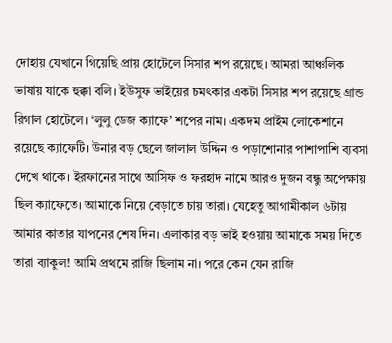দোহায় যেখানে গিয়েছি প্রায় হোটেলে সিসার শপ রয়েছে। আমরা আঞ্চলিক ভাষায় যাকে হুক্কা বলি। ইউসুফ ভাইয়ের চমৎকার একটা সিসার শপ রয়েছে গ্রান্ড রিগাল হোটেলে। ‘লুলু ডেজ ক্যাফে’ শপের নাম। একদম প্রাইম লোকেশানে রয়েছে ক্যাফেটি। উনার বড় ছেলে জালাল উদ্দিন ও পড়াশোনার পাশাপাশি ব্যবসা দেখে থাকে। ইরফানের সাথে আসিফ ও ফরহাদ নামে আরও দুজন বন্ধু অপেক্ষায় ছিল ক্যাফেতে। আমাকে নিয়ে বেড়াতে চায় তারা। যেহেতু আগামীকাল ৬টায় আমার কাতার যাপনের শেষ দিন। এলাকার বড় ভাই হওয়ায় আমাকে সময় দিতে তারা ব্যাকুল! আমি প্রথমে রাজি ছিলাম না। পরে কেন যেন রাজি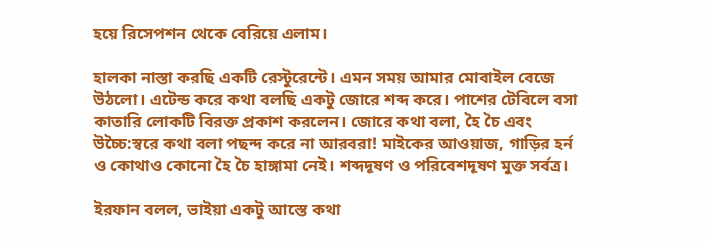হয়ে রিসেপশন থেকে বেরিয়ে এলাম।

হালকা নাস্তা করছি একটি রেস্টুরেন্টে। এমন সময় আমার মোবাইল বেজে উঠলো। এটেন্ড করে কথা বলছি একটু জোরে শব্দ করে। পাশের টেবিলে বসা কাতারি লোকটি বিরক্ত প্রকাশ করলেন। জোরে কথা বলা, হৈ চৈ এবং উচ্চৈ:স্বরে কথা বলা পছন্দ করে না আরবরা! মাইকের আওয়াজ, গাড়ির হর্ন ও কোথাও কোনো হৈ চৈ হাঙ্গামা নেই। শব্দদূষণ ও পরিবেশদূষণ মুক্ত সর্বত্র।

ইরফান বলল, ভাইয়া একটু আস্তে কথা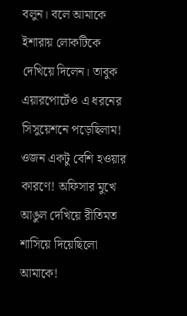বলুন। বলে আমাকে ইশারায় লোকটিকে দেখিয়ে দিলেন। তাবুক এয়ারপোর্টেও এ ধরনের সিসুয়েশনে পড়েছিলাম! ওজন একটু বেশি হওয়ার কারণে! অফিসার মুখে আঙুল দেখিয়ে রীতিমত শাসিয়ে দিয়েছিলো আমাকে!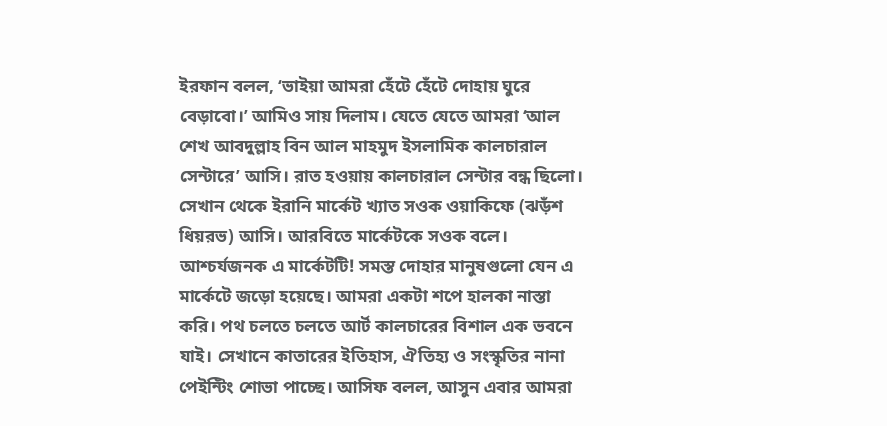ইরফান বলল, ‘ভাইয়া আমরা হেঁটে হেঁটে দোহায় ঘুরে বেড়াবো।’ আমিও সায় দিলাম। যেতে যেতে আমরা ‘আল শেখ আবদুল্লাহ বিন আল মাহমুদ ইসলামিক কালচারাল সেন্টারে’ আসি। রাত হওয়ায় কালচারাল সেন্টার বন্ধ ছিলো। সেখান থেকে ইরানি মার্কেট খ্যাত সওক ওয়াকিফে (ঝড়ঁশ ধিয়রভ) আসি। আরবিতে মার্কেটকে সওক বলে। আশ্চর্যজনক এ মার্কেটটি! সমস্ত দোহার মানুষগুলো যেন এ মার্কেটে জড়ো হয়েছে। আমরা একটা শপে হালকা নাস্তা করি। পথ চলতে চলতে আর্ট কালচারের বিশাল এক ভবনে যাই। সেখানে কাতারের ইতিহাস, ঐতিহ্য ও সংস্কৃতির নানা পেইন্টিং শোভা পাচ্ছে। আসিফ বলল, আসুন এবার আমরা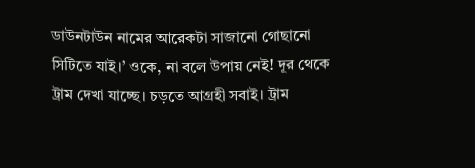ডাউনটাউন নামের আরেকটা সাজানো গোছানো সিটিতে যাই।’ ওকে, না বলে উপায় নেই! দূর থেকে ট্রাম দেখা যাচ্ছে। চড়তে আগ্রহী সবাই। ট্রাম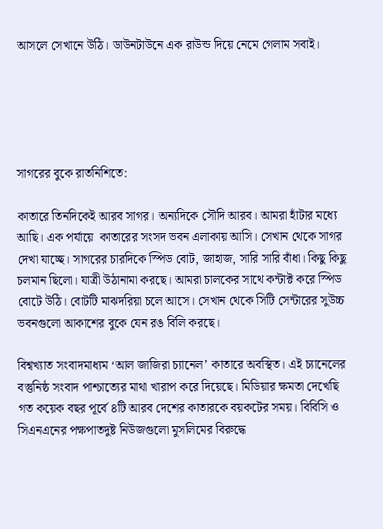আসলে সেখানে উঠি। ডাউনটাউনে এক রাউন্ড দিয়ে নেমে গেলাম সবাই।





সাগরের বুকে রাতনিশিতে:

কাতারে তিনদিকেই আরব সাগর। অন্যদিকে সৌদি আরব। আমরা হাঁটার মধ্যে আছি। এক পর্যায়ে  কাতারের সংসদ ভবন এলাকায় আসি। সেখান থেকে সাগর দেখা যাচ্ছে। সাগরের চারদিকে স্পিড বোট, জাহাজ, সারি সারি বাঁধা। কিছু কিছু চলমান ছিলো। যাত্রী উঠানামা করছে। আমরা চালকের সাথে কন্টাক্ট করে স্পিড বোটে উঠি। বোটটি মাঝদরিয়া চলে আসে। সেখান থেকে সিটি সেন্টারের সুউচ্চ ভবনগুলো আকাশের বুকে যেন রঙ বিলি করছে।

বিশ্বখ্যাত সংবাদমাধ্যম ‘আল জাজিরা চ্যানেল’ কাতারে অবস্থিত। এই চ্যানেলের বস্তুনিষ্ঠ সংবাদ পাশ্চাত্যের মাথা খারাপ করে দিয়েছে। মিডিয়ার ক্ষমতা দেখেছি গত কয়েক বছর পূর্বে ৪টি আরব দেশের কাতারকে বয়কটের সময়। বিবিসি ও সিএনএনের পক্ষপাতদুষ্ট নিউজগুলো মুসলিমের বিরুদ্ধে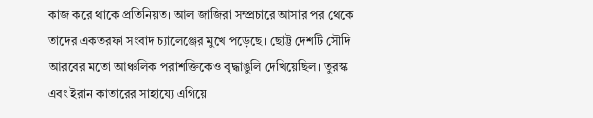কাজ করে থাকে প্রতিনিয়ত। আল জাজিরা সম্প্রচারে আসার পর থেকে তাদের একতরফা সংবাদ চ্যালেঞ্জের মুখে পড়েছে। ছোট্ট দেশটি সৌদি আরবের মতো আঞ্চলিক পরাশক্তিকেও বৃদ্ধাঙুলি দেখিয়েছিল। তুরস্ক এবং ইরান কাতারের সাহায্যে এগিয়ে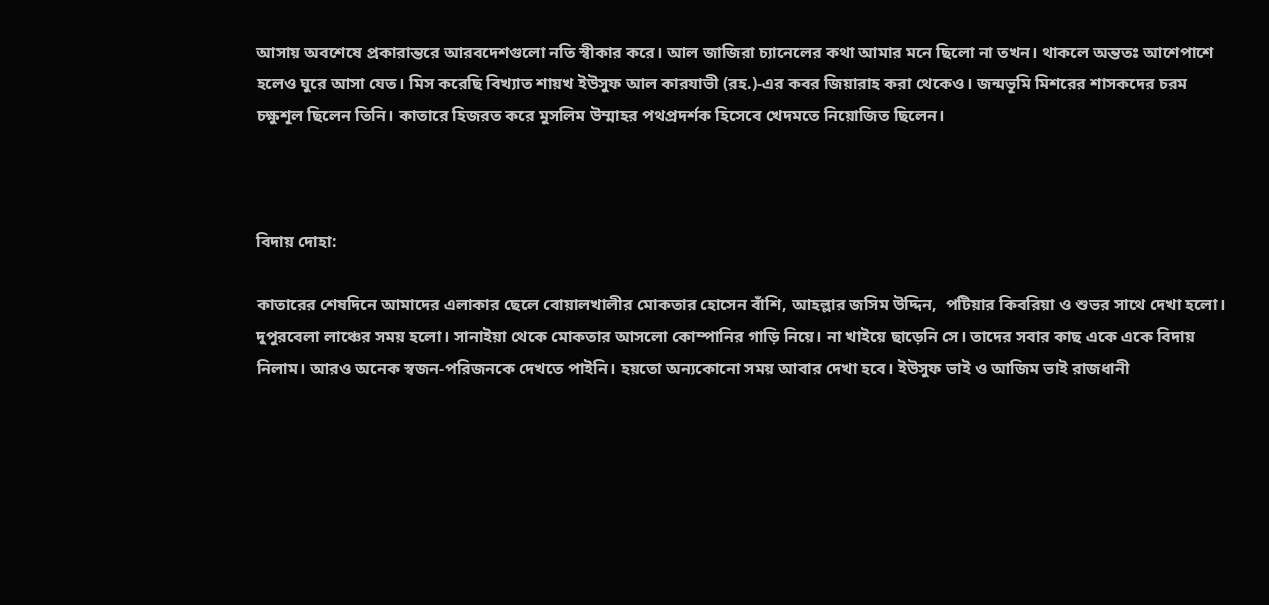আসায় অবশেষে প্রকারান্তরে আরবদেশগুলো নতি স্বীকার করে। আল জাজিরা চ্যানেলের কথা আমার মনে ছিলো না তখন। থাকলে অন্ততঃ আশেপাশে হলেও ঘুরে আসা যেত। মিস করেছি বিখ্যাত শায়খ ইউসুফ আল কারযাভী (রহ.)-এর কবর জিয়ারাহ করা থেকেও। জন্মভূমি মিশরের শাসকদের চরম চক্ষুশূল ছিলেন তিনি। কাতারে হিজরত করে মুসলিম উম্মাহর পথপ্রদর্শক হিসেবে খেদমতে নিয়োজিত ছিলেন।



বিদায় দোহা:

কাতারের শেষদিনে আমাদের এলাকার ছেলে বোয়ালখালীর মোকতার হোসেন বাঁশি, আহল্লার জসিম উদ্দিন,  পটিয়ার কিবরিয়া ও শুভর সাথে দেখা হলো। দুপুরবেলা লাঞ্চের সময় হলো। সানাইয়া থেকে মোকতার আসলো কোম্পানির গাড়ি নিয়ে। না খাইয়ে ছাড়েনি সে। তাদের সবার কাছ একে একে বিদায় নিলাম। আরও অনেক স্বজন-পরিজনকে দেখতে পাইনি। হয়তো অন্যকোনো সময় আবার দেখা হবে। ইউসুফ ভাই ও আজিম ভাই রাজধানী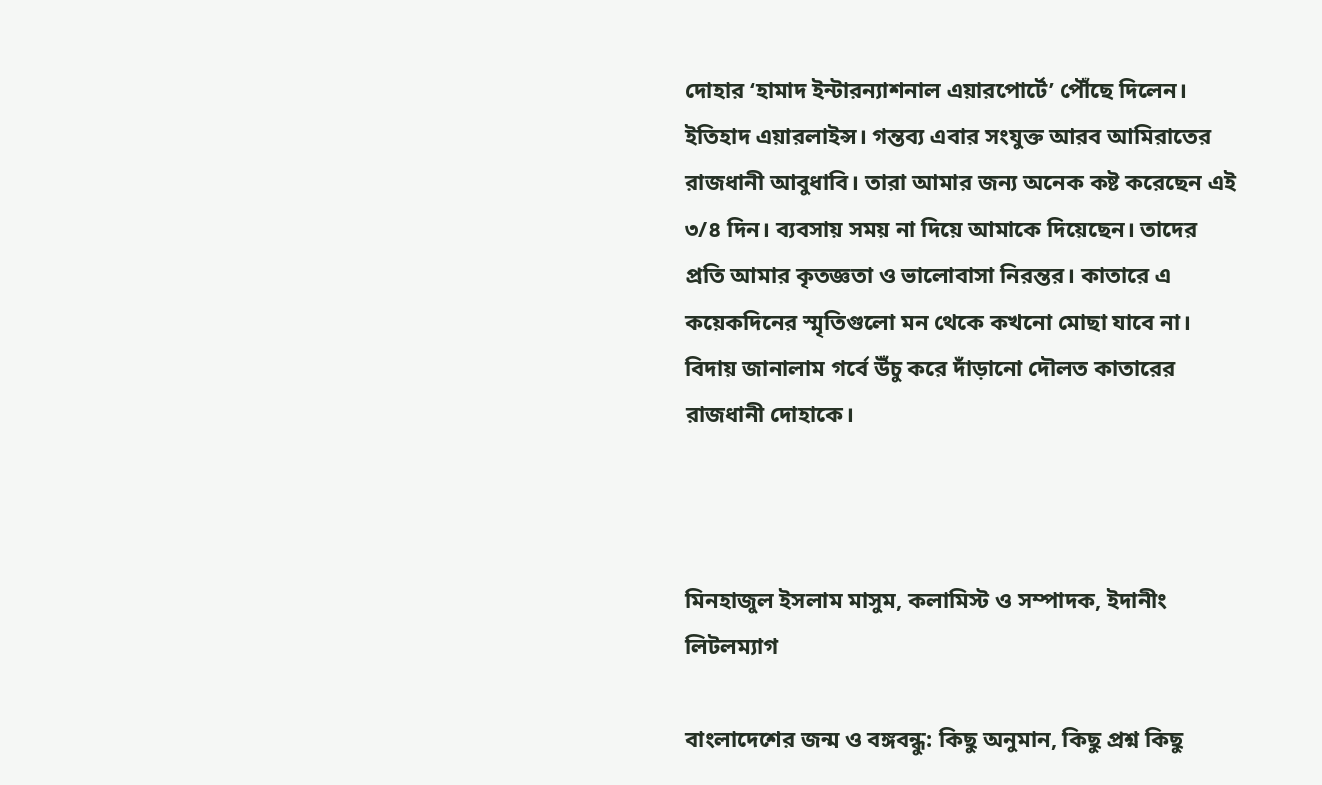দোহার ‘হামাদ ইন্টারন্যাশনাল এয়ারপোর্টে’ পৌঁছে দিলেন। ইতিহাদ এয়ারলাইন্স। গন্তব্য এবার সংযুক্ত আরব আমিরাতের রাজধানী আবুধাবি। তারা আমার জন্য অনেক কষ্ট করেছেন এই ৩/৪ দিন। ব্যবসায় সময় না দিয়ে আমাকে দিয়েছেন। তাদের প্রতি আমার কৃতজ্ঞতা ও ভালোবাসা নিরন্তর। কাতারে এ কয়েকদিনের স্মৃতিগুলো মন থেকে কখনো মোছা যাবে না। বিদায় জানালাম গর্বে উঁচু করে দাঁড়ানো দৌলত কাতারের রাজধানী দোহাকে।



মিনহাজুল ইসলাম মাসুম, কলামিস্ট ও সম্পাদক, ইদানীং লিটলম্যাগ

বাংলাদেশের জন্ম ও বঙ্গবন্ধু: কিছু অনুমান, কিছু প্রশ্ন কিছু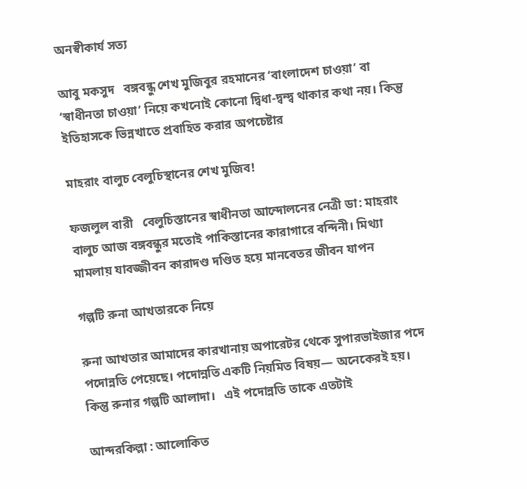অনস্বীকার্য সত্য

আবু মকসুদ   বঙ্গবন্ধু শেখ মুজিবুর রহমানের ‘বাংলাদেশ চাওয়া’ বা ‘স্বাধীনতা চাওয়া’ নিয়ে কখনোই কোনো দ্বিধা-দ্বন্দ্ব থাকার কথা নয়। কিন্তু ইতিহাসকে ভিন্নখাতে প্রবাহিত করার অপচেষ্টার

মাহরাং বালুচ বেলুচিস্থানের শেখ মুজিব!

ফজলুল বারী   বেলুচিস্তানের স্বাধীনতা আন্দোলনের নেত্রী ডা: মাহরাং বালুচ আজ বঙ্গবন্ধুর মতোই পাকিস্তানের কারাগারে বন্দিনী। মিথ্যা মামলায় যাবজ্জীবন কারাদণ্ড দণ্ডিত হয়ে মানবেতর জীবন যাপন

গল্পটি রুনা আখতারকে নিয়ে

রুনা আখতার আমাদের কারখানায় অপারেটর থেকে সুপারভাইজার পদে পদোন্নতি পেয়েছে। পদোন্নতি একটি নিয়মিত বিষয়— অনেকেরই হয়। কিন্তু রুনার গল্পটি আলাদা।   এই পদোন্নতি তাকে এতটাই

আন্দরকিল্লা : আলোকিত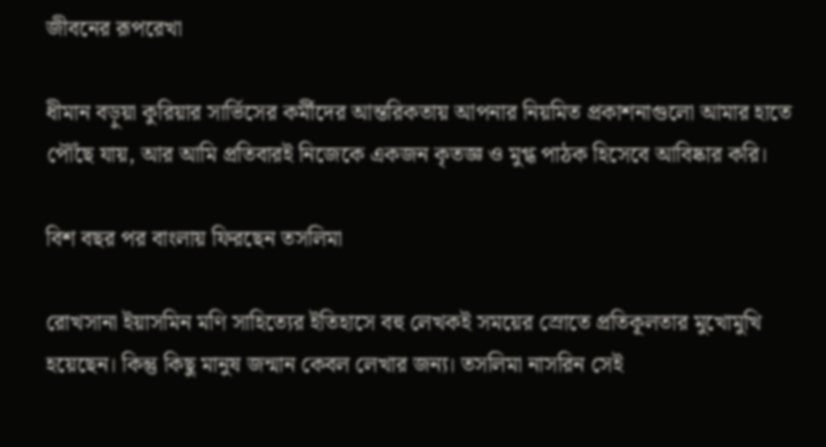জীবনের রূপরেখা

ধীমান বড়ুয়া কুরিয়ার সার্ভিসের কর্মীদের আন্তরিকতায় আপনার নিয়মিত প্রকাশনাগুলো আমার হাতে পৌঁছে যায়, আর আমি প্রতিবারই নিজেকে একজন কৃতজ্ঞ ও মুগ্ধ পাঠক হিসেবে আবিষ্কার করি।

বিশ বছর পর বাংলায় ফিরছেন তসলিমা

রোখসানা ইয়াসমিন মণি সাহিত্যের ইতিহাসে বহু লেখকই সময়ের স্রোতে প্রতিকূলতার মুখোমুখি হয়েছেন। কিন্তু কিছু মানুষ জন্মান কেবল লেখার জন্য। তসলিমা নাসরিন সেই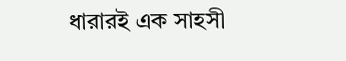ধারারই এক সাহসী